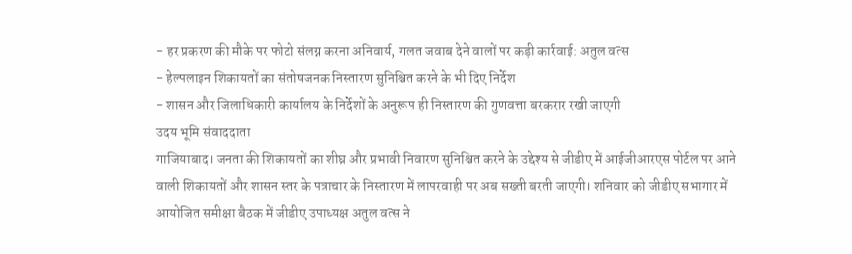- हर प्रकरण की मौके पर फोटो संलग्न करना अनिवार्य, गलत जवाब देने वालों पर कड़ी कार्रवाई: अतुल वत्स
- हेल्पलाइन शिकायतों का संतोषजनक निस्तारण सुनिश्चित करने के भी दिए निर्देश
- शासन और जिलाधिकारी कार्यालय के निर्देशों के अनुरूप ही निस्तारण की गुणवत्ता बरकरार रखी जाएगी
उदय भूमि संवाददाता
गाजियाबाद। जनता की शिकायतों का शीघ्र और प्रभावी निवारण सुनिश्चित करने के उद्देश्य से जीडीए में आईजीआरएस पोर्टल पर आने वाली शिकायतों और शासन स्तर के पत्राचार के निस्तारण में लापरवाही पर अब सख्ती बरती जाएगी। शनिवार को जीडीए सभागार में आयोजित समीक्षा बैठक में जीडीए उपाध्यक्ष अतुल वत्स ने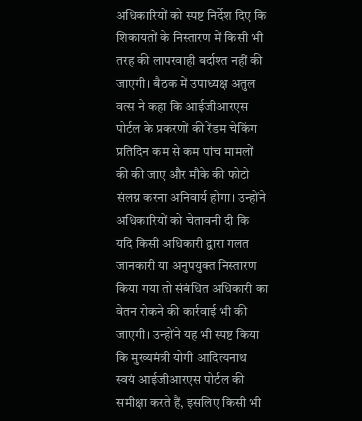अधिकारियों को स्पष्ट निर्देश दिए कि शिकायतों के निस्तारण में किसी भी तरह की लापरवाही बर्दाश्त नहीं की जाएगी। बैठक में उपाध्यक्ष अतुल वत्स ने कहा कि आईजीआरएस पोर्टल के प्रकरणों की रेंडम चेकिंग प्रतिदिन कम से कम पांच मामलों की की जाए और मौके की फोटो संलग्न करना अनिवार्य होगा। उन्होंने अधिकारियों को चेतावनी दी कि यदि किसी अधिकारी द्वारा गलत जानकारी या अनुपयुक्त निस्तारण किया गया तो संबंधित अधिकारी का वेतन रोकने की कार्रवाई भी की जाएगी। उन्होंने यह भी स्पष्ट किया कि मुख्यमंत्री योगी आदित्यनाथ स्वयं आईजीआरएस पोर्टल की समीक्षा करते हैं, इसलिए किसी भी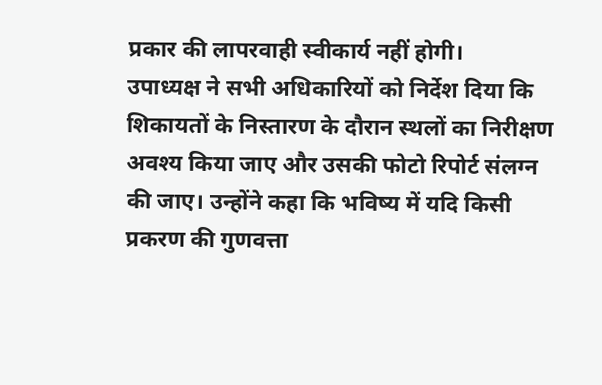प्रकार की लापरवाही स्वीकार्य नहीं होगी।
उपाध्यक्ष ने सभी अधिकारियों को निर्देश दिया कि शिकायतों के निस्तारण के दौरान स्थलों का निरीक्षण अवश्य किया जाए और उसकी फोटो रिपोर्ट संलग्न की जाए। उन्होंने कहा कि भविष्य में यदि किसी प्रकरण की गुणवत्ता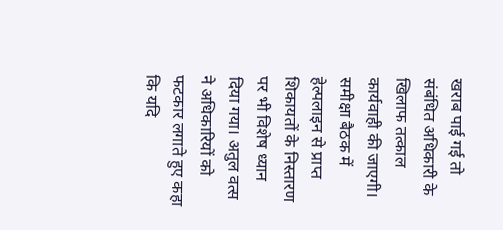खराब पाई गई तो संबंधित अधिकारी के खिलाफ तत्काल कार्यवाही की जाएगी। समीक्षा बैठक में हेल्पलाइन से प्राप्त शिकायतों के निस्तारण पर भी विशेष ध्यान दिया गया। अतुल वत्स ने अधिकारियों को फटकार लगाते हुए कहा कि यदि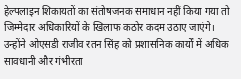हेल्पलाइन शिकायतों का संतोषजनक समाधान नहीं किया गया तो जिम्मेदार अधिकारियों के खिलाफ कठोर कदम उठाए जाएंगे। उन्होंने ओएसडी राजीव रतन सिंह को प्रशासनिक कार्यों में अधिक सावधानी और गंभीरता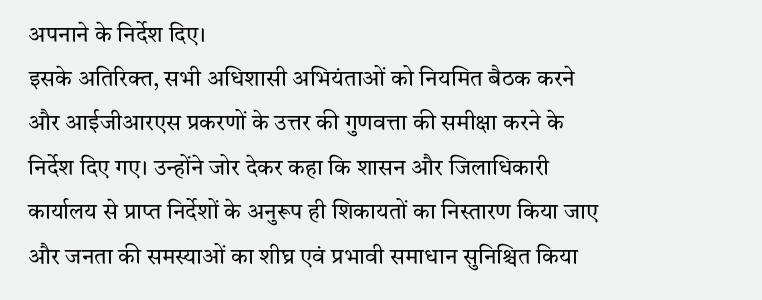अपनाने के निर्देश दिए।
इसके अतिरिक्त, सभी अधिशासी अभियंताओं को नियमित बैठक करने और आईजीआरएस प्रकरणों के उत्तर की गुणवत्ता की समीक्षा करने के निर्देश दिए गए। उन्होंने जोर देकर कहा कि शासन और जिलाधिकारी कार्यालय से प्राप्त निर्देशों के अनुरूप ही शिकायतों का निस्तारण किया जाए और जनता की समस्याओं का शीघ्र एवं प्रभावी समाधान सुनिश्चित किया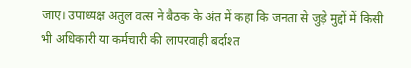जाए। उपाध्यक्ष अतुल वत्स ने बैठक के अंत में कहा कि जनता से जुड़े मुद्दों में किसी भी अधिकारी या कर्मचारी की लापरवाही बर्दाश्त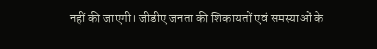नहीं की जाएगी। जीडीए जनता की शिकायतों एवं समस्याओं के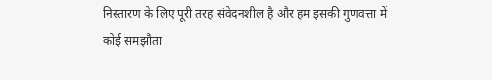निस्तारण के लिए पूरी तरह संवेदनशील है और हम इसकी गुणवत्ता में कोई समझौता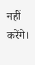नहीं करेंगे।